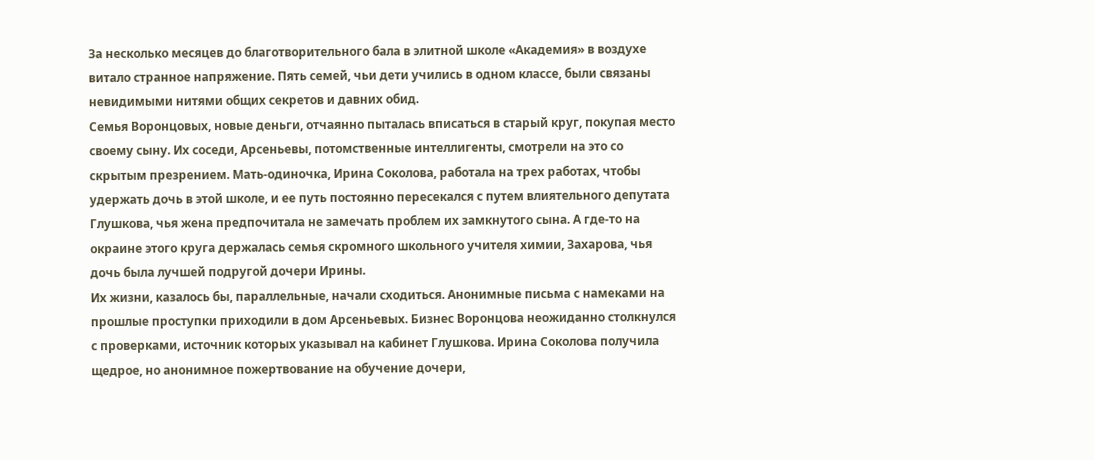За несколько месяцев до благотворительного бала в элитной школе «Академия» в воздухе витало странное напряжение. Пять семей, чьи дети учились в одном классе, были связаны невидимыми нитями общих секретов и давних обид.
Семья Воронцовых, новые деньги, отчаянно пыталась вписаться в старый круг, покупая место своему сыну. Их соседи, Арсеньевы, потомственные интеллигенты, смотрели на это со скрытым презрением. Мать-одиночка, Ирина Соколова, работала на трех работах, чтобы удержать дочь в этой школе, и ее путь постоянно пересекался с путем влиятельного депутата Глушкова, чья жена предпочитала не замечать проблем их замкнутого сына. А где-то на окраине этого круга держалась семья скромного школьного учителя химии, Захарова, чья дочь была лучшей подругой дочери Ирины.
Их жизни, казалось бы, параллельные, начали сходиться. Анонимные письма с намеками на прошлые проступки приходили в дом Арсеньевых. Бизнес Воронцова неожиданно столкнулся с проверками, источник которых указывал на кабинет Глушкова. Ирина Соколова получила щедрое, но анонимное пожертвование на обучение дочери,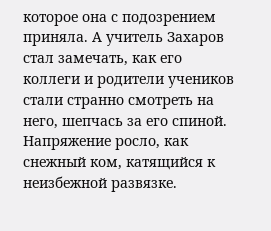которое она с подозрением приняла. А учитель Захаров стал замечать, как его коллеги и родители учеников стали странно смотреть на него, шепчась за его спиной.
Напряжение росло, как снежный ком, катящийся к неизбежной развязке.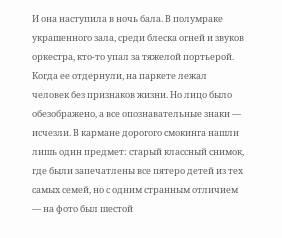И она наступила в ночь бала. В полумраке украшенного зала, среди блеска огней и звуков оркестра, кто-то упал за тяжелой портьерой. Когда ее отдернули, на паркете лежал человек без признаков жизни. Но лицо было обезображено, а все опознавательные знаки — исчезли. В кармане дорогого смокинга нашли лишь один предмет: старый классный снимок, где были запечатлены все пятеро детей из тех самых семей, но с одним странным отличием — на фото был шестой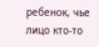ребенок, чье лицо кто-то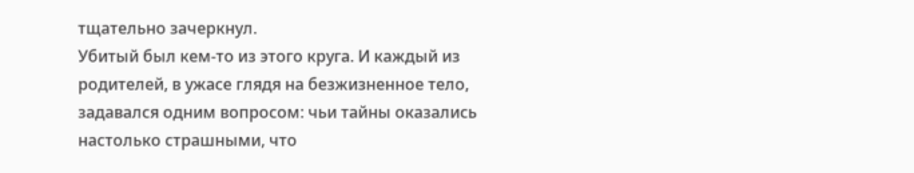тщательно зачеркнул.
Убитый был кем-то из этого круга. И каждый из родителей, в ужасе глядя на безжизненное тело, задавался одним вопросом: чьи тайны оказались настолько страшными, что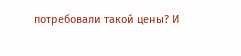потребовали такой цены? И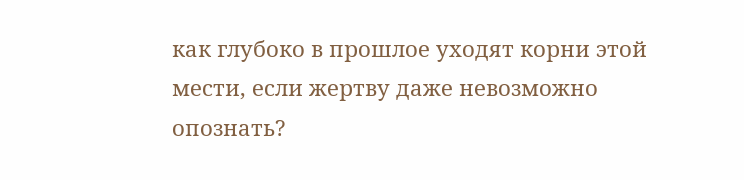как глубоко в прошлое уходят корни этой мести, если жертву даже невозможно опознать?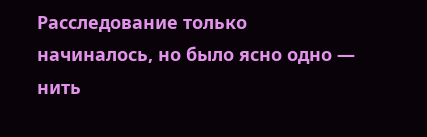Расследование только начиналось, но было ясно одно — нить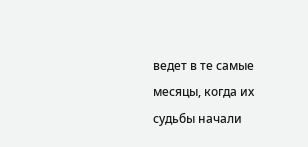ведет в те самые месяцы, когда их судьбы начали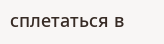сплетаться в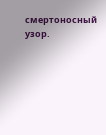смертоносный узор.